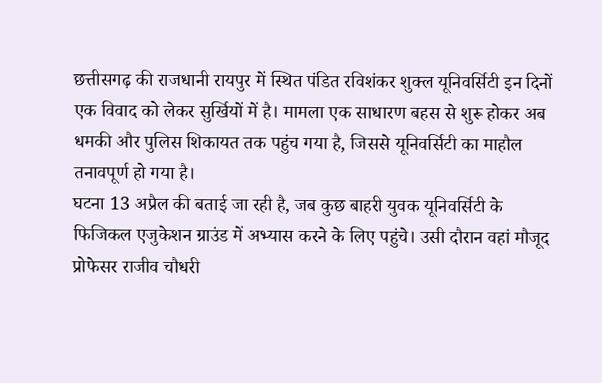छत्तीसगढ़ की राजधानी रायपुर में स्थित पंडित रविशंकर शुक्ल यूनिवर्सिटी इन दिनों एक विवाद को लेकर सुर्खियों में है। मामला एक साधारण बहस से शुरू होकर अब धमकी और पुलिस शिकायत तक पहुंच गया है, जिससे यूनिवर्सिटी का माहौल तनावपूर्ण हो गया है।
घटना 13 अप्रैल की बताई जा रही है, जब कुछ बाहरी युवक यूनिवर्सिटी के फिजिकल एजुकेशन ग्राउंड में अभ्यास करने के लिए पहुंचे। उसी दौरान वहां मौजूद प्रोफेसर राजीव चौधरी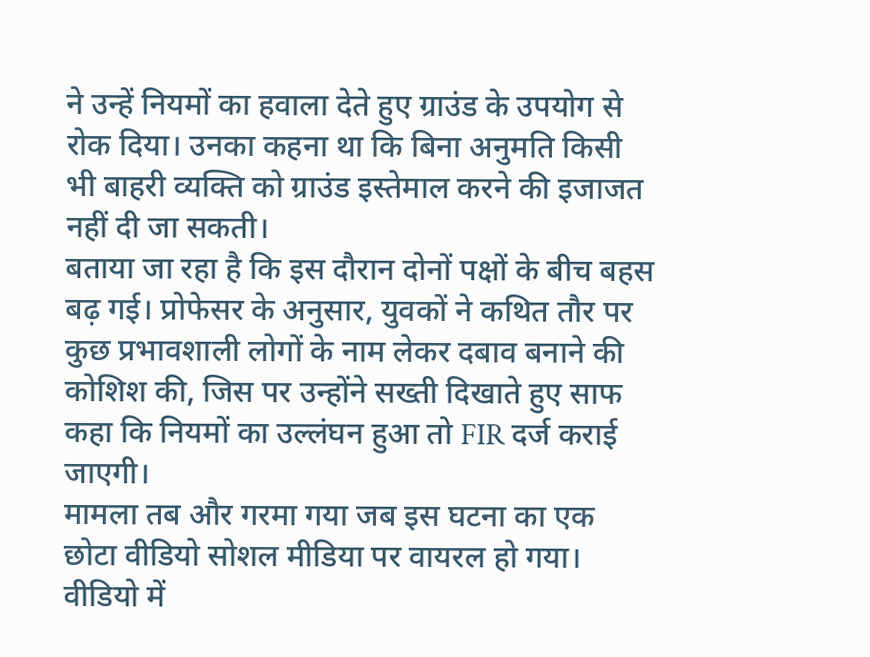ने उन्हें नियमों का हवाला देते हुए ग्राउंड के उपयोग से रोक दिया। उनका कहना था कि बिना अनुमति किसी भी बाहरी व्यक्ति को ग्राउंड इस्तेमाल करने की इजाजत नहीं दी जा सकती।
बताया जा रहा है कि इस दौरान दोनों पक्षों के बीच बहस बढ़ गई। प्रोफेसर के अनुसार, युवकों ने कथित तौर पर कुछ प्रभावशाली लोगों के नाम लेकर दबाव बनाने की कोशिश की, जिस पर उन्होंने सख्ती दिखाते हुए साफ कहा कि नियमों का उल्लंघन हुआ तो FIR दर्ज कराई जाएगी।
मामला तब और गरमा गया जब इस घटना का एक छोटा वीडियो सोशल मीडिया पर वायरल हो गया। वीडियो में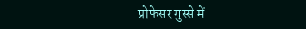प्रोफेसर गुस्से में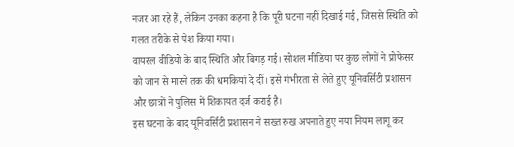नजर आ रहे हैं, लेकिन उनका कहना है कि पूरी घटना नहीं दिखाई गई, जिससे स्थिति को गलत तरीके से पेश किया गया।
वायरल वीडियो के बाद स्थिति और बिगड़ गई। सोशल मीडिया पर कुछ लोगों ने प्रोफेसर को जान से मारने तक की धमकियां दे दीं। इसे गंभीरता से लेते हुए यूनिवर्सिटी प्रशासन और छात्रों ने पुलिस में शिकायत दर्ज कराई है।
इस घटना के बाद यूनिवर्सिटी प्रशासन ने सख्त रुख अपनाते हुए नया नियम लागू कर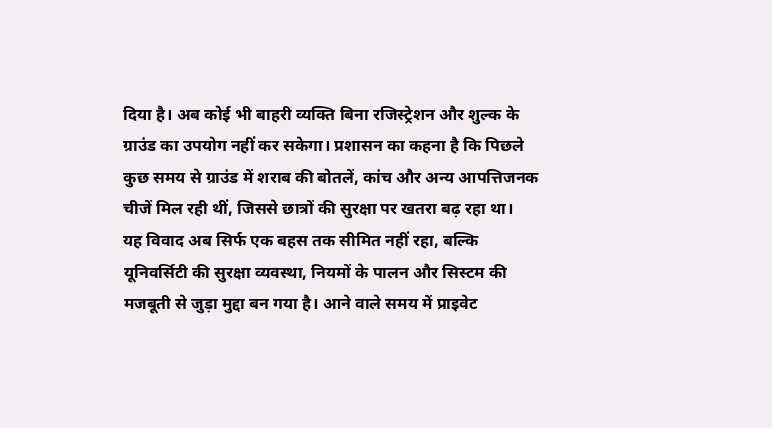दिया है। अब कोई भी बाहरी व्यक्ति बिना रजिस्ट्रेशन और शुल्क के ग्राउंड का उपयोग नहीं कर सकेगा। प्रशासन का कहना है कि पिछले कुछ समय से ग्राउंड में शराब की बोतलें, कांच और अन्य आपत्तिजनक चीजें मिल रही थीं, जिससे छात्रों की सुरक्षा पर खतरा बढ़ रहा था।
यह विवाद अब सिर्फ एक बहस तक सीमित नहीं रहा, बल्कि यूनिवर्सिटी की सुरक्षा व्यवस्था, नियमों के पालन और सिस्टम की मजबूती से जुड़ा मुद्दा बन गया है। आने वाले समय में प्राइवेट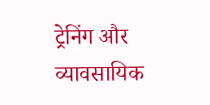ट्रेनिंग और व्यावसायिक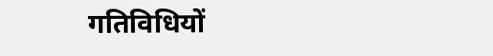गतिविधियों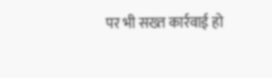पर भी सख्त कार्रवाई हो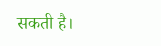सकती है।